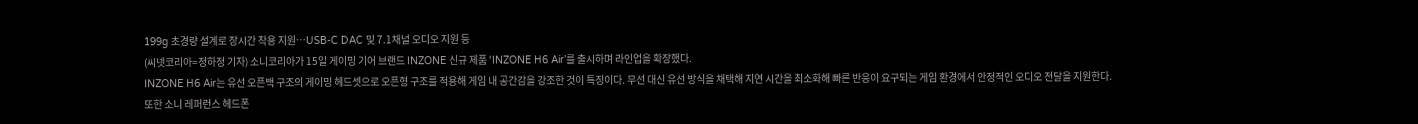199g 초경량 설계로 장시간 착용 지원…USB-C DAC 및 7.1채널 오디오 지원 등
(씨넷코리아=정하정 기자) 소니코리아가 15일 게이밍 기어 브랜드 INZONE 신규 제품 ‘INZONE H6 Air’를 출시하며 라인업을 확장했다.
INZONE H6 Air는 유선 오픈백 구조의 게이밍 헤드셋으로 오픈형 구조를 적용해 게임 내 공간감을 강조한 것이 특징이다. 무선 대신 유선 방식을 채택해 지연 시간을 최소화해 빠른 반응이 요구되는 게임 환경에서 안정적인 오디오 전달을 지원한다.
또한 소니 레퍼런스 헤드폰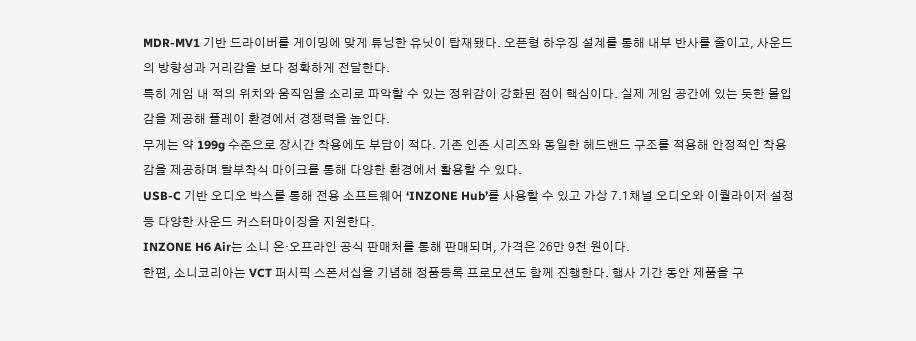MDR-MV1 기반 드라이버를 게이밍에 맞게 튜닝한 유닛이 탑재됐다. 오픈형 하우징 설계를 통해 내부 반사를 줄이고, 사운드의 방향성과 거리감을 보다 정확하게 전달한다.
특히 게임 내 적의 위치와 움직임을 소리로 파악할 수 있는 정위감이 강화된 점이 핵심이다. 실제 게임 공간에 있는 듯한 몰입감을 제공해 플레이 환경에서 경쟁력을 높인다.
무게는 약 199g 수준으로 장시간 착용에도 부담이 적다. 기존 인존 시리즈와 동일한 헤드밴드 구조를 적용해 안정적인 착용감을 제공하며 탈부착식 마이크를 통해 다양한 환경에서 활용할 수 있다.
USB-C 기반 오디오 박스를 통해 전용 소프트웨어 ‘INZONE Hub’를 사용할 수 있고 가상 7.1채널 오디오와 이퀄라이저 설정 등 다양한 사운드 커스터마이징을 지원한다.
INZONE H6 Air는 소니 온·오프라인 공식 판매처를 통해 판매되며, 가격은 26만 9천 원이다.
한편, 소니코리아는 VCT 퍼시픽 스폰서십을 기념해 정품등록 프로모션도 함께 진행한다. 행사 기간 동안 제품을 구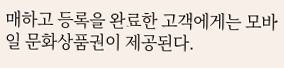매하고 등록을 완료한 고객에게는 모바일 문화상품권이 제공된다.